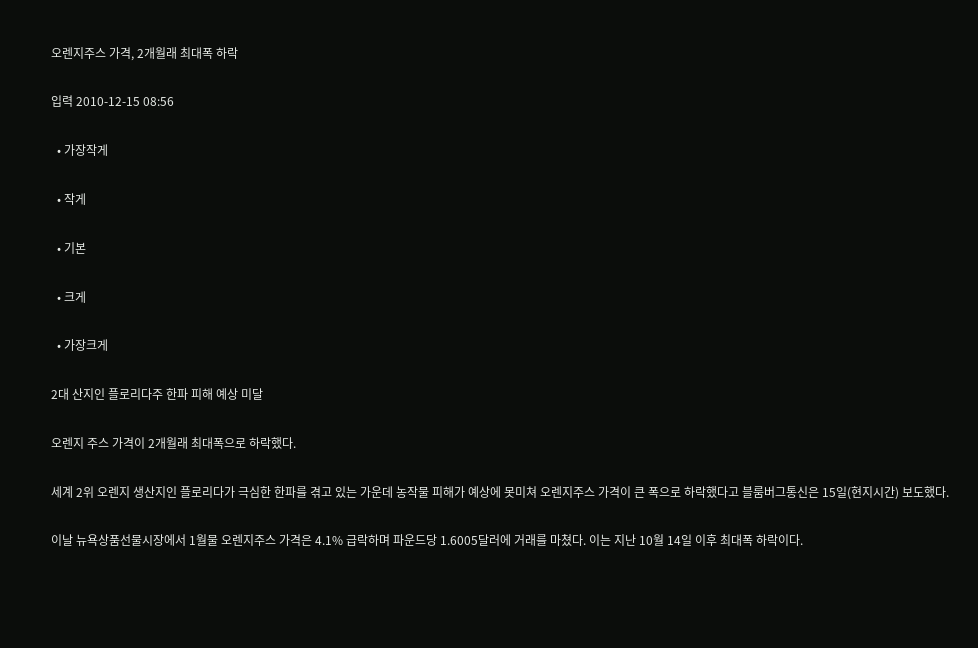오렌지주스 가격, 2개월래 최대폭 하락

입력 2010-12-15 08:56

  • 가장작게

  • 작게

  • 기본

  • 크게

  • 가장크게

2대 산지인 플로리다주 한파 피해 예상 미달

오렌지 주스 가격이 2개월래 최대폭으로 하락했다.

세계 2위 오렌지 생산지인 플로리다가 극심한 한파를 겪고 있는 가운데 농작물 피해가 예상에 못미쳐 오렌지주스 가격이 큰 폭으로 하락했다고 블룸버그통신은 15일(현지시간) 보도했다.

이날 뉴욕상품선물시장에서 1월물 오렌지주스 가격은 4.1% 급락하며 파운드당 1.6005달러에 거래를 마쳤다. 이는 지난 10월 14일 이후 최대폭 하락이다.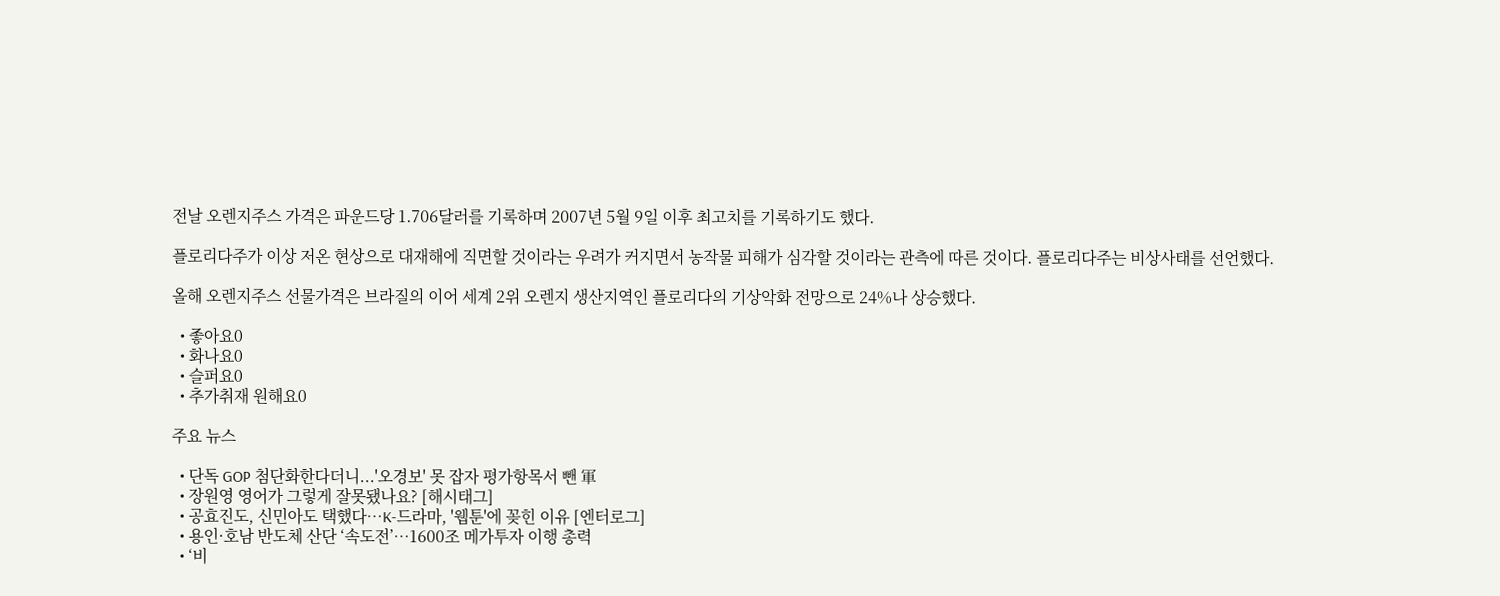전날 오렌지주스 가격은 파운드당 1.706달러를 기록하며 2007년 5월 9일 이후 최고치를 기록하기도 했다.

플로리다주가 이상 저온 현상으로 대재해에 직면할 것이라는 우려가 커지면서 농작물 피해가 심각할 것이라는 관측에 따른 것이다. 플로리다주는 비상사태를 선언했다.

올해 오렌지주스 선물가격은 브라질의 이어 세계 2위 오렌지 생산지역인 플로리다의 기상악화 전망으로 24%나 상승했다.

  • 좋아요0
  • 화나요0
  • 슬퍼요0
  • 추가취재 원해요0

주요 뉴스

  • 단독 GOP 첨단화한다더니...'오경보' 못 잡자 평가항목서 뺀 軍
  • 장원영 영어가 그렇게 잘못됐나요? [해시태그]
  • 공효진도, 신민아도 택했다⋯K-드라마, '웹툰'에 꽂힌 이유 [엔터로그]
  • 용인·호남 반도체 산단 ‘속도전’…1600조 메가투자 이행 총력
  • ‘비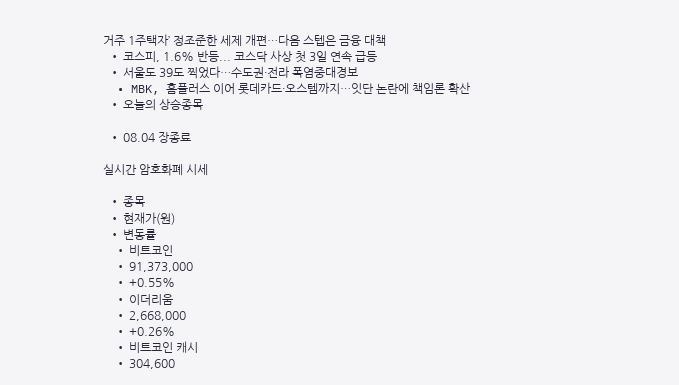거주 1주택자’ 정조준한 세제 개편…다음 스텝은 금융 대책
  • 코스피, 1.6% 반등... 코스닥 사상 첫 3일 연속 급등
  • 서울도 39도 찍었다…수도권·전라 폭염중대경보
  • MBK, 홈플러스 이어 롯데카드·오스템까지…잇단 논란에 책임론 확산
  • 오늘의 상승종목

  • 08.04 장종료

실시간 암호화폐 시세

  • 종목
  • 현재가(원)
  • 변동률
    • 비트코인
    • 91,373,000
    • +0.55%
    • 이더리움
    • 2,668,000
    • +0.26%
    • 비트코인 캐시
    • 304,600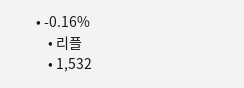• -0.16%
    • 리플
    • 1,532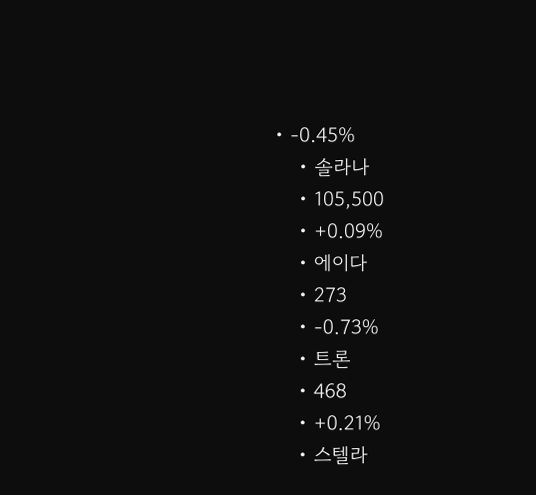• -0.45%
    • 솔라나
    • 105,500
    • +0.09%
    • 에이다
    • 273
    • -0.73%
    • 트론
    • 468
    • +0.21%
    • 스텔라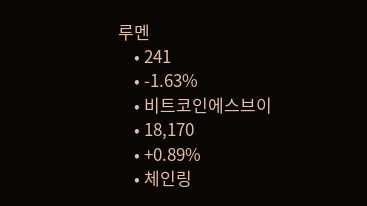루멘
    • 241
    • -1.63%
    • 비트코인에스브이
    • 18,170
    • +0.89%
    • 체인링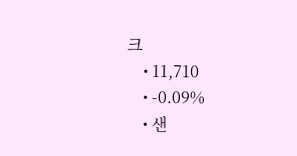크
    • 11,710
    • -0.09%
    • 샌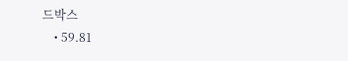드박스
    • 59.81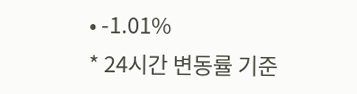• -1.01%
* 24시간 변동률 기준